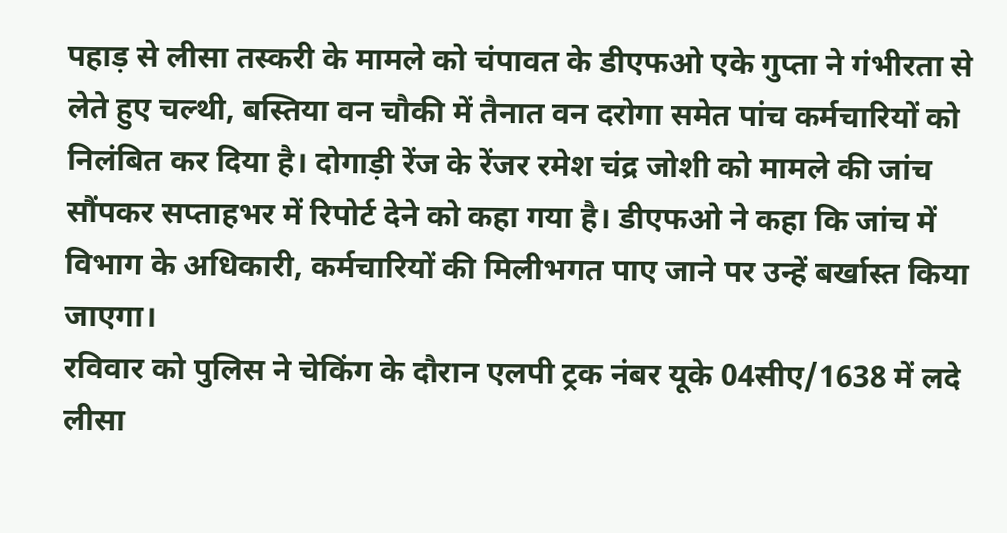पहाड़ से लीसा तस्करी के मामले को चंपावत के डीएफओ एके गुप्ता ने गंभीरता से लेते हुए चल्थी, बस्तिया वन चौकी में तैनात वन दरोगा समेत पांच कर्मचारियों को निलंबित कर दिया है। दोगाड़ी रेंज के रेंजर रमेश चंद्र जोशी को मामले की जांच सौंपकर सप्ताहभर में रिपोर्ट देने को कहा गया है। डीएफओ ने कहा कि जांच में विभाग के अधिकारी, कर्मचारियों की मिलीभगत पाए जाने पर उन्हें बर्खास्त किया जाएगा।
रविवार को पुलिस ने चेकिंग के दौरान एलपी ट्रक नंबर यूके 04सीए/1638 में लदे लीसा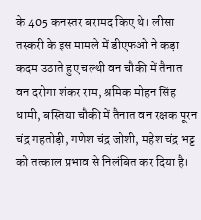के 405 कनस्तर बरामद किए थे। लीसा तस्करी के इस मामले में डीएफओ ने कड़ा कदम उठाते हुए चल्थी वन चौकी में तैनात वन दरोगा शंकर राम, श्रमिक मोहन सिंह धामी, बस्तिया चौकी में तैनात वन रक्षक पूरन चंद्र गहतोड़ी, गणेश चंद्र जोशी, महेश चंद्र भट्ट को तत्काल प्रभाव से निलंबित कर दिया है।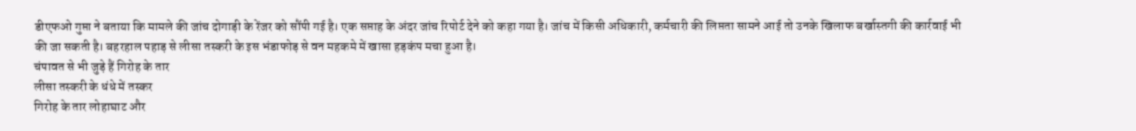डीएफओ गुप्ता ने बताया कि मामले की जांच दोगाड़ी के रेंजर को सौंपी गई है। एक सप्ताह के अंदर जांच रिपोर्ट देने को कहा गया है। जांच में किसी अधिकारी, कर्मचारी की लिप्तता सामने आई तो उनके खिलाफ बर्खास्तगी की कार्रवाई भी की जा सकती है। बहरहाल पहाड़ से लीसा तस्करी के इस भंडाफोड़ से वन महकमे में खासा हड़कंप मचा हुआ है।
चंपावत से भी जुड़े हैं गिरोह के तार
लीसा तस्करी के धंधे में तस्कर
गिरोह के तार लोहाघाट और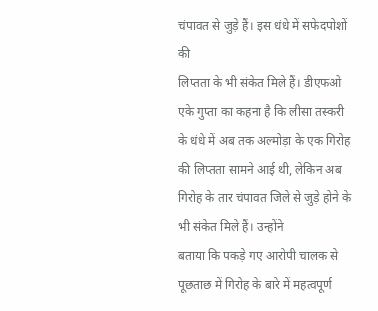चंपावत से जुड़े हैं। इस धंधे में सफेदपोशों की
लिप्तता के भी संकेत मिले हैं। डीएफओ एके गुप्ता का कहना है कि लीसा तस्करी
के धंधे में अब तक अल्मोड़ा के एक गिरोह की लिप्तता सामने आई थी, लेकिन अब
गिरोह के तार चंपावत जिले से जुड़े होने के भी संकेत मिले हैं। उन्होंने
बताया कि पकड़े गए आरोपी चालक से पूछताछ में गिरोह के बारे में महत्वपूर्ण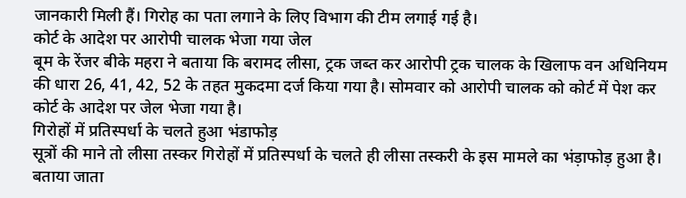जानकारी मिली हैं। गिरोह का पता लगाने के लिए विभाग की टीम लगाई गई है।
कोर्ट के आदेश पर आरोपी चालक भेजा गया जेल
बूम के रेंजर बीके महरा ने बताया कि बरामद लीसा, ट्रक जब्त कर आरोपी ट्रक चालक के खिलाफ वन अधिनियम की धारा 26, 41, 42, 52 के तहत मुकदमा दर्ज किया गया है। सोमवार को आरोपी चालक को कोर्ट में पेश कर कोर्ट के आदेश पर जेल भेजा गया है।
गिरोहों में प्रतिस्पर्धा के चलते हुआ भंडाफोड़
सूत्रों की माने तो लीसा तस्कर गिरोहों में प्रतिस्पर्धा के चलते ही लीसा तस्करी के इस मामले का भंड़ाफोड़ हुआ है। बताया जाता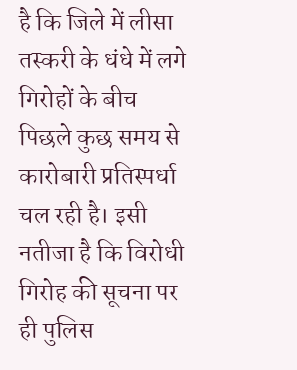है कि जिले में लीसा तस्करी के धंधे में लगे गिरोहों के बीच पिछले कुछ समय से कारोबारी प्रतिस्पर्धा चल रही है। इसी नतीजा है कि विरोधी गिरोह की सूचना पर ही पुलिस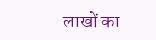लाखों का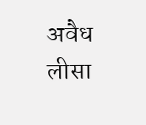अवैध लीसा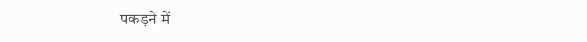पकड़ने में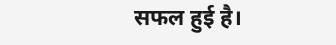सफल हुई है।